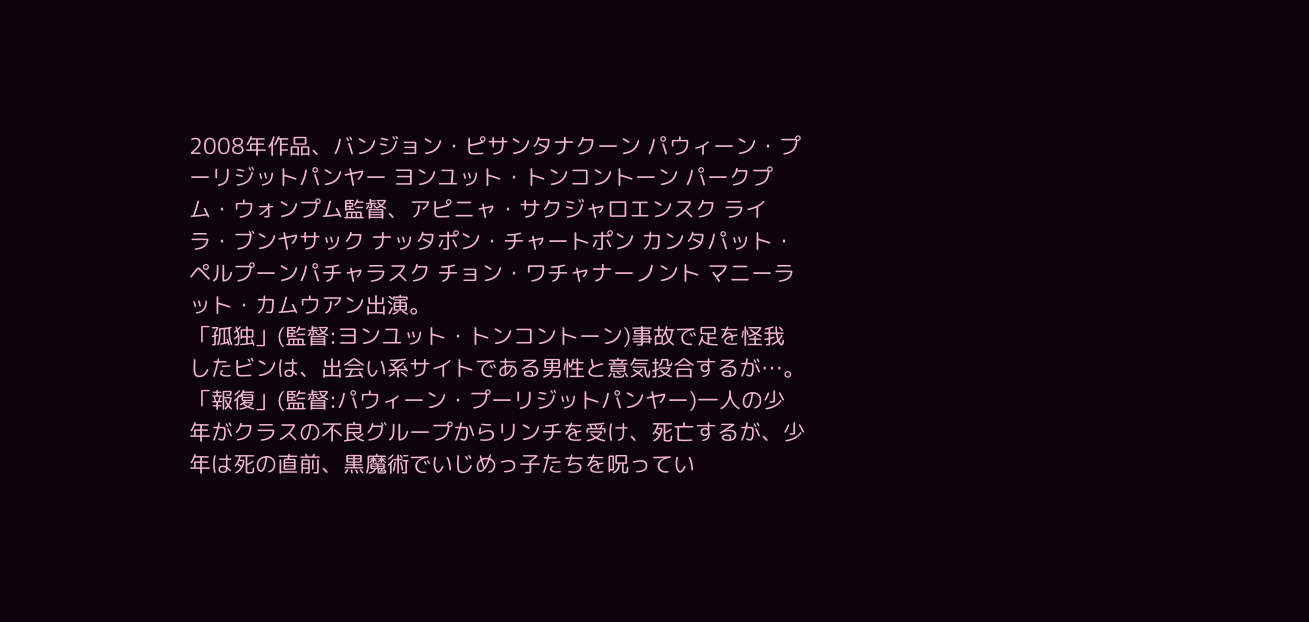2008年作品、バンジョン・ピサンタナクーン パウィーン・プーリジットパンヤー ヨンユット・トンコントーン パークプム・ウォンプム監督、アピニャ・サクジャロエンスク ライラ・ブンヤサック ナッタポン・チャートポン カンタパット・ペルプーンパチャラスク チョン・ワチャナーノント マニーラット・カムウアン出演。
「孤独」(監督:ヨンユット・トンコントーン)事故で足を怪我したビンは、出会い系サイトである男性と意気投合するが…。
「報復」(監督:パウィーン・プーリジットパンヤー)一人の少年がクラスの不良グループからリンチを受け、死亡するが、少年は死の直前、黒魔術でいじめっ子たちを呪ってい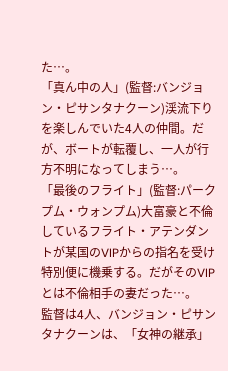た…。
「真ん中の人」(監督:バンジョン・ピサンタナクーン)渓流下りを楽しんでいた4人の仲間。だが、ボートが転覆し、一人が行方不明になってしまう…。
「最後のフライト」(監督:パークプム・ウォンプム)大富豪と不倫しているフライト・アテンダントが某国のVIPからの指名を受け特別便に機乗する。だがそのVIPとは不倫相手の妻だった…。
監督は4人、バンジョン・ピサンタナクーンは、「女神の継承」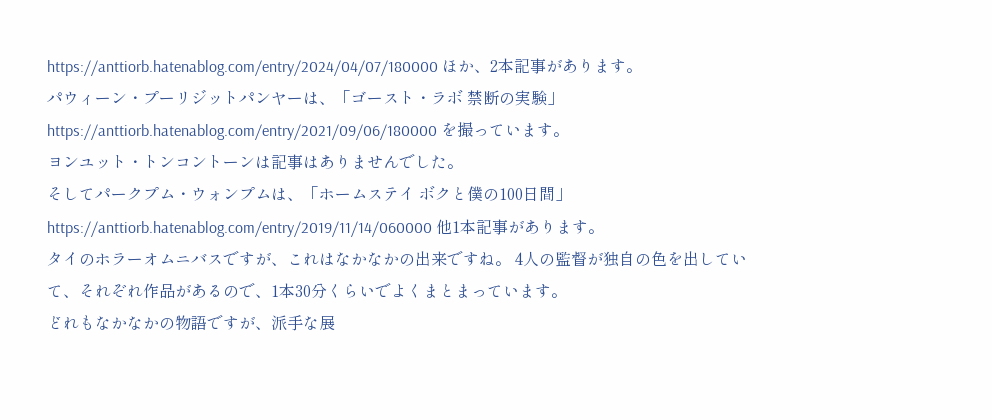https://anttiorb.hatenablog.com/entry/2024/04/07/180000 ほか、2本記事があります。
パウィーン・プーリジットパンヤーは、「ゴースト・ラボ 禁断の実験」 https://anttiorb.hatenablog.com/entry/2021/09/06/180000 を撮っています。
ヨンユット・トンコントーンは記事はありませんでした。
そしてパークプム・ウォンプムは、「ホームステイ ボクと僕の100日間」 https://anttiorb.hatenablog.com/entry/2019/11/14/060000 他1本記事があります。
タイのホラーオムニバスですが、これはなかなかの出来ですね。 4人の監督が独自の色を出していて、それぞれ作品があるので、1本30分くらいでよくまとまっています。
どれもなかなかの物語ですが、派手な展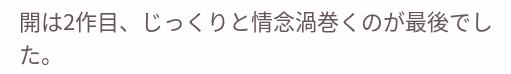開は2作目、じっくりと情念渦巻くのが最後でした。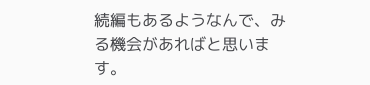続編もあるようなんで、みる機会があればと思います。